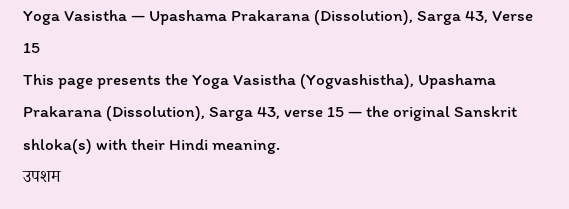Yoga Vasistha — Upashama Prakarana (Dissolution), Sarga 43, Verse 15
This page presents the Yoga Vasistha (Yogvashistha), Upashama Prakarana (Dissolution), Sarga 43, verse 15 — the original Sanskrit shloka(s) with their Hindi meaning.
उपशम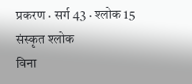प्रकरण · सर्ग 43 · श्लोक 15
संस्कृत श्लोक
विना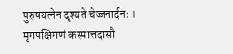पुरुषयत्नेन दृश्यते चेज्जनार्दनः ।
मृगपक्षिगणं कस्मात्तदासौ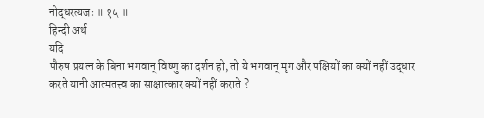नोद्धरत्यजः ॥ १५ ॥
हिन्दी अर्थ
यदि
पौरुष प्रयत्न के बिना भगवान् विष्णु का दर्शन हो, तो ये भगवान् मृग और पक्षियों का क्यों नहीं उद्धार
करते यानी आत्मतत्त्व का साक्षात्कार क्यों नहीं कराते ?